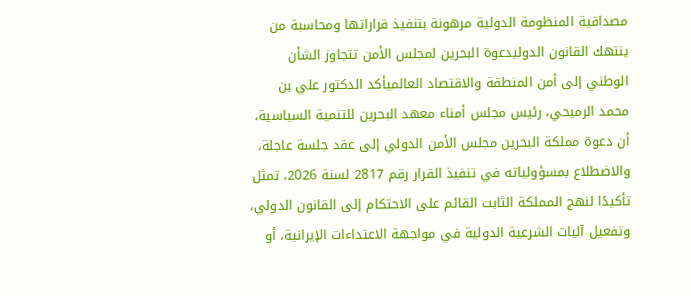مصداقية المنظومة الدولية مرهونة بتنفيذ قراراتها ومحاسبة من ينتهك القانون الدوليدعوة البحرين لمجلس الأمن تتجاوز الشأن الوطني إلى أمن المنطقة والاقتصاد العالميأكد الدكتور علي بن محمد الرميحي، رئيس مجلس أمناء معهد البحرين للتنمية السياسية، أن دعوة مملكة البحرين مجلس الأمن الدولي إلى عقد جلسة عاجلة، والاضطلاع بمسؤولياته في تنفيذ القرار رقم 2817 لسنة 2026، تمثل تأكيدًا لنهج المملكة الثابت القائم على الاحتكام إلى القانون الدولي، وتفعيل آليات الشرعية الدولية في مواجهة الاعتداءات الإيرانية، أو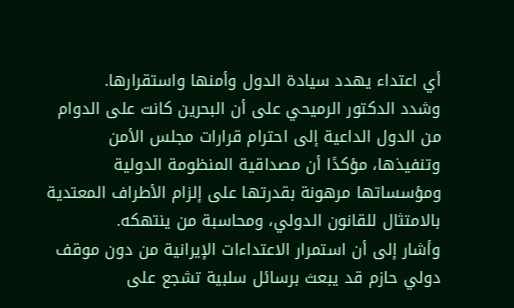أي اعتداء يهدد سيادة الدول وأمنها واستقرارها.
وشدد الدكتور الرميحي على أن البحرين كانت على الدوام من الدول الداعية إلى احترام قرارات مجلس الأمن وتنفيذها، مؤكدًا أن مصداقية المنظومة الدولية ومؤسساتها مرهونة بقدرتها على إلزام الأطراف المعتدية بالامتثال للقانون الدولي، ومحاسبة من ينتهكه.
وأشار إلى أن استمرار الاعتداءات الإيرانية من دون موقف دولي حازم قد يبعث برسائل سلبية تشجع على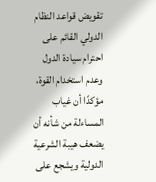تقويض قواعد النظام الدولي القائم على احترام سيادة الدول وعدم استخدام القوة، مؤكدًا أن غياب المساءلة من شأنه أن يضعف هيبة الشرعية الدولية ويشجع على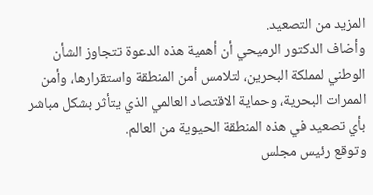المزيد من التصعيد.
وأضاف الدكتور الرميحي أن أهمية هذه الدعوة تتجاوز الشأن الوطني لمملكة البحرين، لتلامس أمن المنطقة واستقرارها، وأمن الممرات البحرية، وحماية الاقتصاد العالمي الذي يتأثر بشكل مباشر بأي تصعيد في هذه المنطقة الحيوية من العالم.
وتوقع رئيس مجلس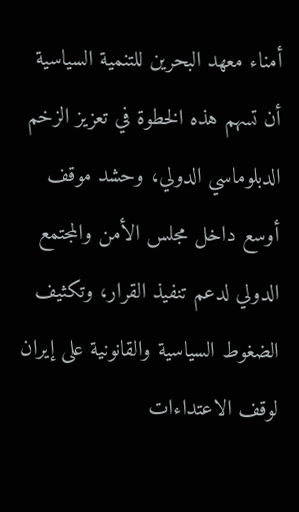أمناء معهد البحرين للتنمية السياسية أن تسهم هذه الخطوة في تعزيز الزخم الدبلوماسي الدولي، وحشد موقف أوسع داخل مجلس الأمن والمجتمع الدولي لدعم تنفيذ القرار، وتكثيف الضغوط السياسية والقانونية على إيران لوقف الاعتداءات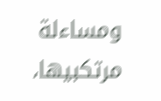ومساءلة مرتكبيها،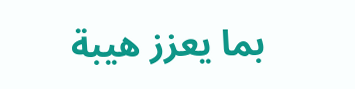بما يعزز هيبة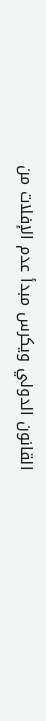القانون الدولي ويكرس مبدأ عدم الإفلات من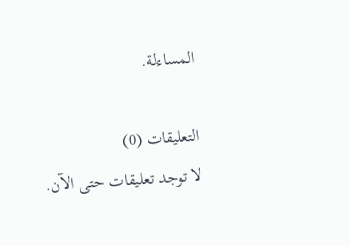المساءلة.

التعليقات (0)
لا توجد تعليقات حتى الآن.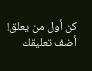كن أول من يعلق!
أضف تعليقك